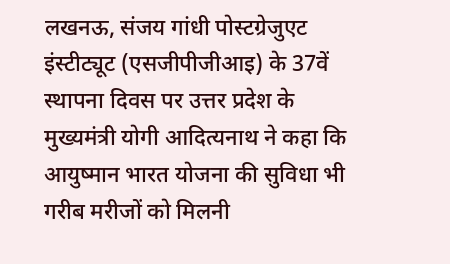लखनऊ, संजय गांधी पोस्टग्रेजुएट इंस्टीट्यूट (एसजीपीजीआइ) के 37वें स्थापना दिवस पर उत्तर प्रदेश के मुख्यमंत्री योगी आदित्यनाथ ने कहा कि आयुष्मान भारत योजना की सुविधा भी गरीब मरीजों को मिलनी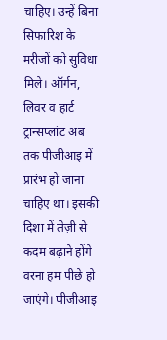चाहिए। उन्हें बिना सिफारिश के मरीजों को सुविधा मिले। ऑर्गन, लिवर व हार्ट ट्रान्सप्लांट अब तक पीजीआइ में प्रारंभ हो जाना चाहिए था। इसकी दिशा में तेज़ी से कदम बढ़ाने होंगे वरना हम पीछे हो जाएंगे। पीजीआइ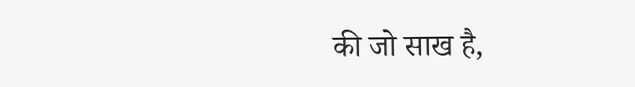की जो साख है,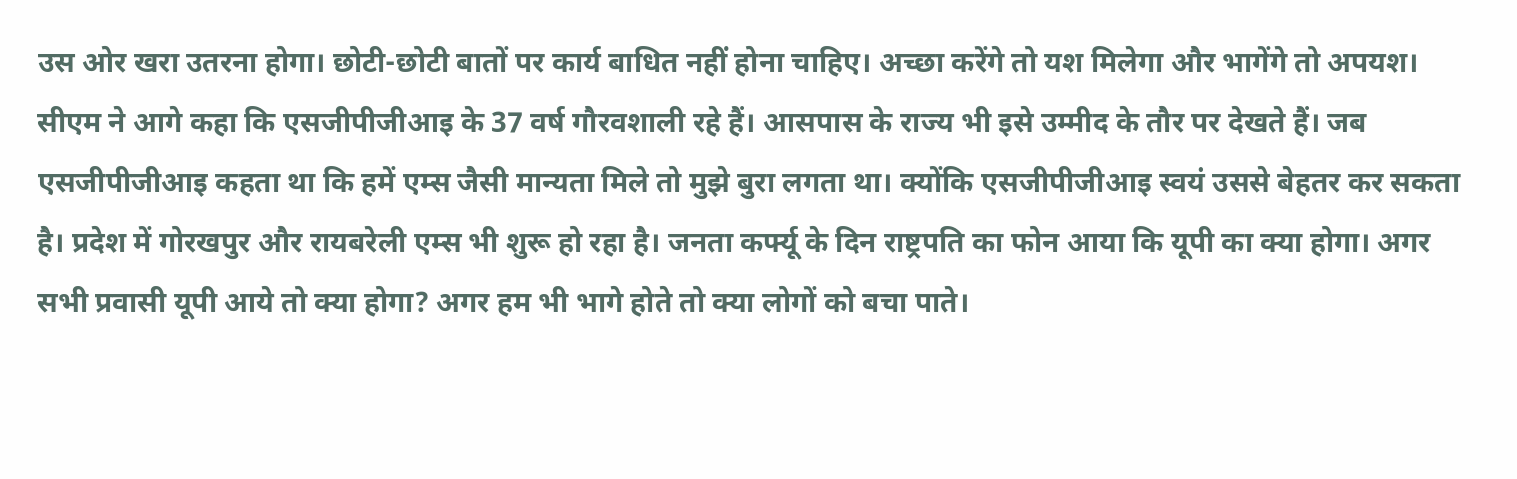उस ओर खरा उतरना होगा। छोटी-छोटी बातों पर कार्य बाधित नहीं होना चाहिए। अच्छा करेंगे तो यश मिलेगा और भागेंगे तो अपयश।
सीएम ने आगे कहा कि एसजीपीजीआइ के 37 वर्ष गौरवशाली रहे हैं। आसपास के राज्य भी इसे उम्मीद के तौर पर देखते हैं। जब एसजीपीजीआइ कहता था कि हमें एम्स जैसी मान्यता मिले तो मुझे बुरा लगता था। क्योंकि एसजीपीजीआइ स्वयं उससे बेहतर कर सकता है। प्रदेश में गोरखपुर और रायबरेली एम्स भी शुरू हो रहा है। जनता कर्फ्यू के दिन राष्ट्रपति का फोन आया कि यूपी का क्या होगा। अगर सभी प्रवासी यूपी आये तो क्या होगा? अगर हम भी भागे होते तो क्या लोगों को बचा पाते।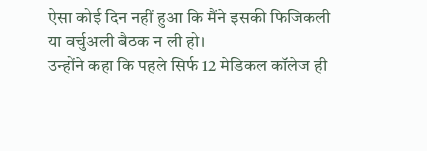ऐसा कोई दिन नहीं हुआ कि मैंने इसकी फिजिकली या वर्चुअली बैठक न ली हो।
उन्होंने कहा कि पहले सिर्फ 12 मेडिकल कॉलेज ही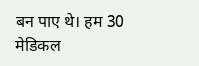बन पाए थे। हम 30 मेडिकल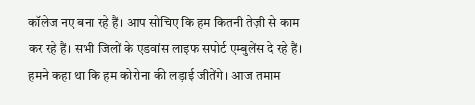कॉलेज नए बना रहे हैं। आप सोचिए कि हम कितनी तेज़ी से काम कर रहे हैं। सभी जिलों के एडवांस लाइफ सपोर्ट एम्बुलेंस दे रहे हैं। हमने कहा था कि हम कोरोना की लड़ाई जीतेंगे। आज तमाम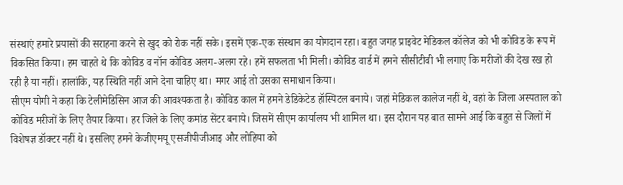संस्थाएं हमारे प्रयासों की सराहना करने से खुद को रोक नहीं सके। इसमें एक-एक संस्थान का योगदान रहा। बहुत जगह प्राइवेट मेडिकल कॉलेज को भी कोविड के रूप में विकसित किया। हम चाहते थे कि कोविड व नॉन कोविड अलग-अलग रहे। हमें सफलता भी मिली। कोविड वार्ड में हमने सीसीटीवी भी लगाए कि मरीजों की देख रख हो रही है या नहीं। हालांकि, यह स्थिति नहीं आने देना चाहिए था। मगर आई तो उसका समाधान किया।
सीएम योगी ने कहा कि टेलीमेडिसिन आज की आवश्यकता है। कोविड काल में हमने डेडिकेटेड हॉस्पिटल बनाये। जहां मेडिकल कालेज नहीं थे, वहां के जिला अस्पताल को कोविड मरीजों के लिए तैयार किया। हर जिले के लिए कमांड सेंटर बनाये। जिसमें सीएम कार्यालय भी शामिल था। इस दौरान यह बात सामने आई कि बहुत से जिलों में विशेषज्ञ डॉक्टर नहीं थे। इसलिए हमने केजीएमयू एसजीपीजीआइ और लोहिया को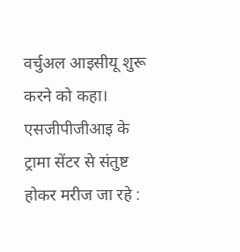वर्चुअल आइसीयू शुरू करने को कहा।
एसजीपीजीआइ के ट्रामा सेंटर से संतुष्ट होकर मरीज जा रहे :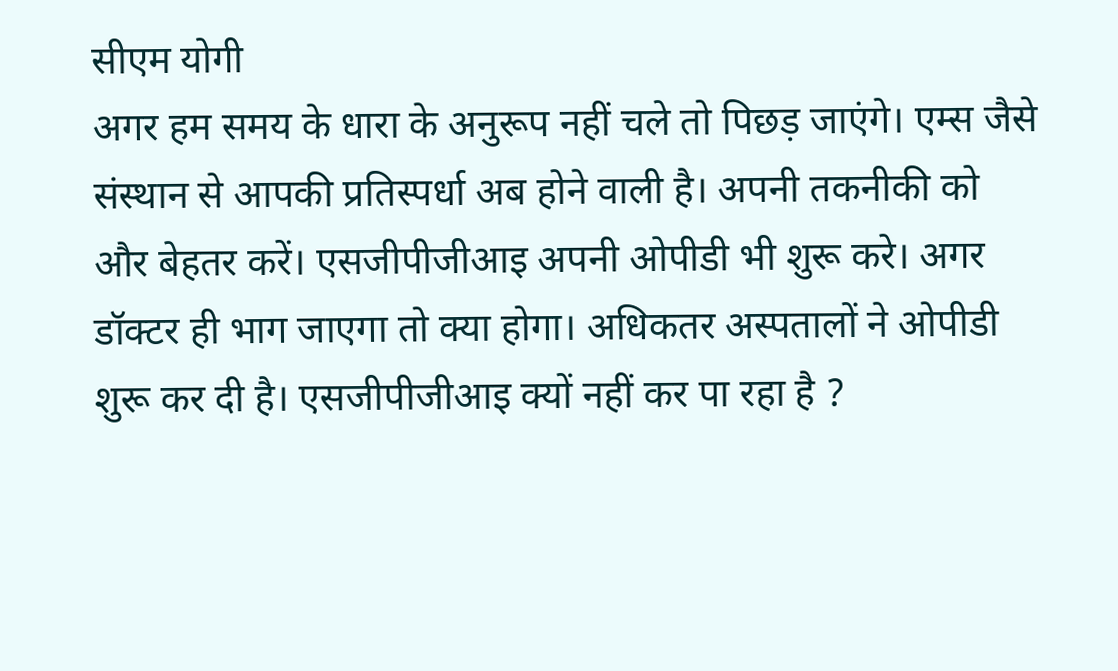सीएम योगी
अगर हम समय के धारा के अनुरूप नहीं चले तो पिछड़ जाएंगे। एम्स जैसे संस्थान से आपकी प्रतिस्पर्धा अब होने वाली है। अपनी तकनीकी को और बेहतर करें। एसजीपीजीआइ अपनी ओपीडी भी शुरू करे। अगर डॉक्टर ही भाग जाएगा तो क्या होगा। अधिकतर अस्पतालों ने ओपीडी शुरू कर दी है। एसजीपीजीआइ क्यों नहीं कर पा रहा है ?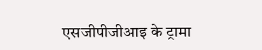एसजीपीजीआइ के ट्रामा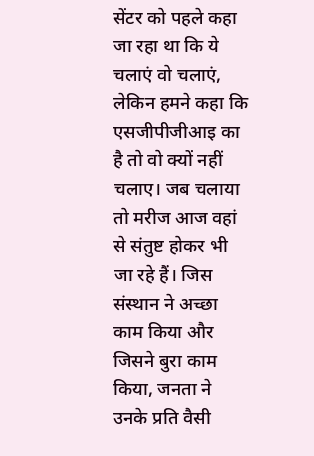सेंटर को पहले कहा जा रहा था कि ये चलाएं वो चलाएं, लेकिन हमने कहा कि एसजीपीजीआइ का है तो वो क्यों नहीं चलाए। जब चलाया तो मरीज आज वहां से संतुष्ट होकर भी जा रहे हैं। जिस संस्थान ने अच्छा काम किया और जिसने बुरा काम किया, जनता ने उनके प्रति वैसी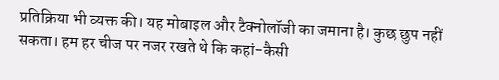प्रतिक्रिया भी व्यक्त की। यह मोबाइल और टैक्नोलॉजी का जमाना है। कुछ छुप नहीं सकता। हम हर चीज पर नजर रखते थे कि कहां-कैसी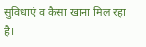सुविधाएं व कैसा खाना मिल रहा है।